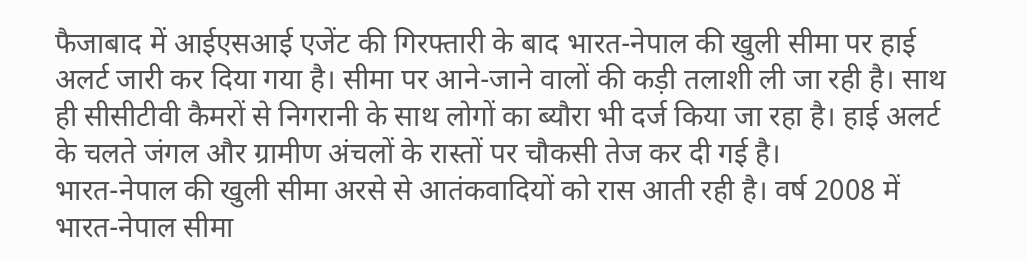फैजाबाद में आईएसआई एजेंट की गिरफ्तारी के बाद भारत-नेपाल की खुली सीमा पर हाई अलर्ट जारी कर दिया गया है। सीमा पर आने-जाने वालों की कड़ी तलाशी ली जा रही है। साथ ही सीसीटीवी कैमरों से निगरानी के साथ लोगों का ब्यौरा भी दर्ज किया जा रहा है। हाई अलर्ट के चलते जंगल और ग्रामीण अंचलों के रास्तों पर चौकसी तेज कर दी गई है।
भारत-नेपाल की खुली सीमा अरसे से आतंकवादियों को रास आती रही है। वर्ष 2008 में भारत-नेपाल सीमा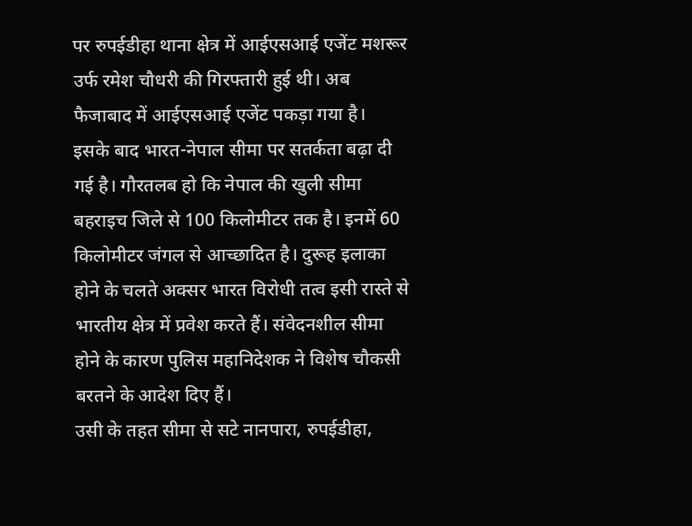पर रुपईडीहा थाना क्षेत्र में आईएसआई एजेंट मशरूर उर्फ रमेश चौधरी की गिरफ्तारी हुई थी। अब फैजाबाद में आईएसआई एजेंट पकड़ा गया है।
इसके बाद भारत-नेपाल सीमा पर सतर्कता बढ़ा दी गई है। गौरतलब हो कि नेपाल की खुली सीमा बहराइच जिले से 100 किलोमीटर तक है। इनमें 60 किलोमीटर जंगल से आच्छादित है। दुरूह इलाका होने के चलते अक्सर भारत विरोधी तत्व इसी रास्ते से भारतीय क्षेत्र में प्रवेश करते हैं। संवेदनशील सीमा होने के कारण पुलिस महानिदेशक ने विशेष चौकसी बरतने के आदेश दिए हैं।
उसी के तहत सीमा से सटे नानपारा, रुपईडीहा,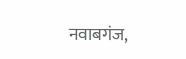नवाबगंज,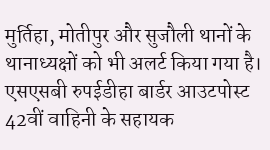मुर्तिहा, मोतीपुर और सुजौली थानों के थानाध्यक्षों को भी अलर्ट किया गया है। एसएसबी रुपईडीहा बार्डर आउटपोस्ट 42वीं वाहिनी के सहायक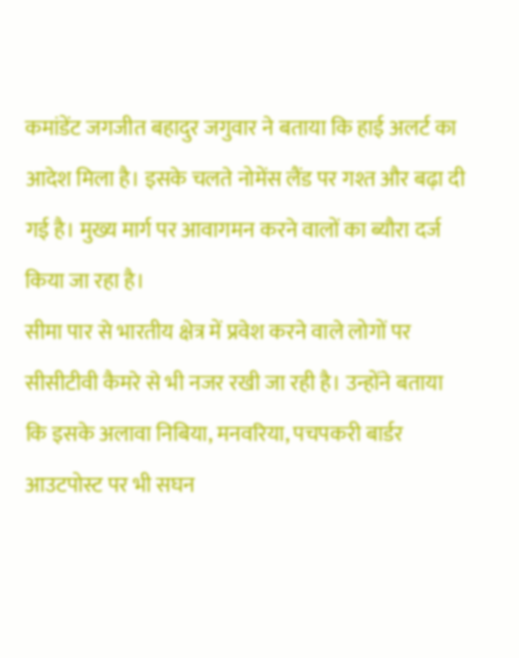कमांडेंट जगजीत बहादुर जगुवार ने बताया कि हाई अलर्ट का आदेश मिला है। इसके चलते नोमेंस लैंड पर गश्त और बढ़ा दी गई है। मुख्य मार्ग पर आवागमन करने वालों का ब्यौरा दर्ज किया जा रहा है।
सीमा पार से भारतीय क्षेत्र में प्रवेश करने वाले लोगों पर सीसीटीवी कैमरे से भी नजर रखी जा रही है। उन्होंने बताया कि इसके अलावा निबिया, मनवरिया, पचपकरी बार्डर आउटपोस्ट पर भी सघन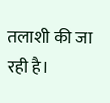तलाशी की जा रही है।